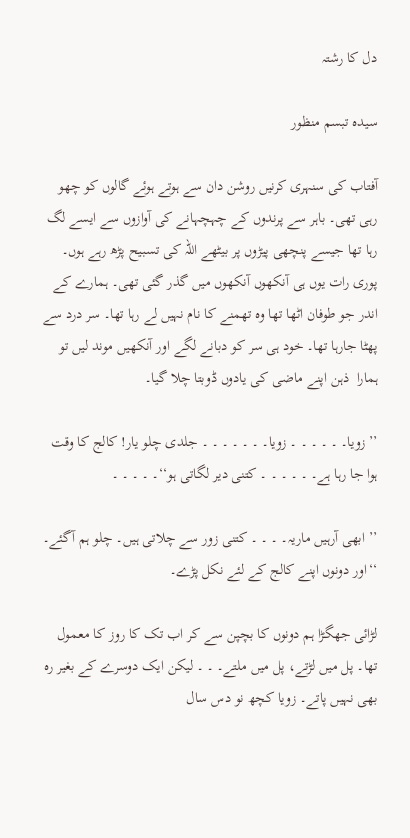دل کا رشتہ

سیدہ تبسم منظور

آفتاب کی سنہری کرنیں روشن دان سے ہوتے ہوئے گالوں کو چھو رہی تھی۔ باہر سے پرندوں کے چہچہانے کی آوازوں سے ایسے لگ رہا تھا جیسے پنچھی پیڑوں پر بیٹھے اللہ کی تسبیح پڑھ رہے ہوں۔ پوری رات یوں ہی آنکھوں آنکھوں میں گذر گئی تھی۔ ہمارے کے اندر جو طوفان اٹھا تھا وہ تھمنے کا نام نہیں لے رہا تھا۔ سر درد سے پھٹا جارہا تھا۔ خود ہی سر کو دبانے لگے اور آنکھیں موند لیں تو ہمارا  ذہن اپنے ماضی کی یادوں ڈوبتا چلا گیا۔

’’ زویا۔ ۔ ۔ ۔ ۔ ۔ زویا۔ ۔ ۔ ۔ ۔ ۔ ۔ جلدی چلو یار! کالج کا وقت ہوا جا رہا ہے۔ ۔ ۔ ۔ ۔ ۔ کتنی دیر لگاتی ہو‘‘۔ ۔ ۔ ۔ ۔

’’ ابھی آرہیں ماریہ۔ ۔ ۔ ۔ کتنی زور سے چلاتی ہیں۔ چلو ہم آگئے۔ ‘‘اور دونوں اپنے کالج کے لئے نکل پڑے۔

لڑائی جھگڑا ہم دونوں کا بچپن سے کر اب تک کا روز کا معمول تھا۔ پل میں لڑتے، پل میں ملتے۔ ۔ ۔ لیکن ایک دوسرے کے بغیر رہ بھی نہیں پاتے۔ زویا کچھ نو دس سال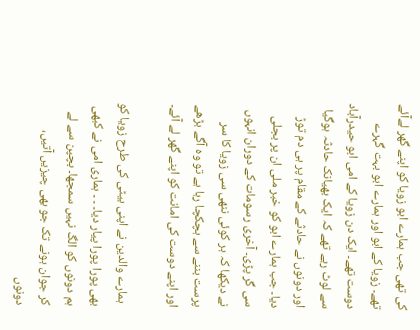کی تھی جب ہمارے ابو زویا کو اپنے گھر لےآئے تھے۔ زویا کے ابو اور ہمارے ابو بہت گہرے دوست تھے۔ ایک دن زویا کے امی ابو حیدرآباد سے لوٹ رہے تھے کہ ایک بھیانک حادثہ ہوگیا اور دونوں نے حادثے کے مقام پر ہی دم توڑ دیا۔ جب ہمارے ابو کو خبر ملی ان پر بجلی سی گر پڑی۔ آخری رسومات کے دوران انہوں نے دیکھا کہ ہر کوئی ننھی سی زویا کا سر پرست بننے سے ہچکچا رہا ہے تو وہ آگے بڑھے اور اپنے دوست کی امانت کو اپنے گھر لے آئے۔

 ہمارے والدین نے اپنی بیٹی کی طرح زویا کو بھی پورا پورا پیار دیا۔ ۔ ۔ ہماری امی نے کبھی ہم دونوں کو الگ نہیں سمجھا۔ بچپن سے لے کر جوان ہونے تک جو بھی چیزیں آتیں، دونوں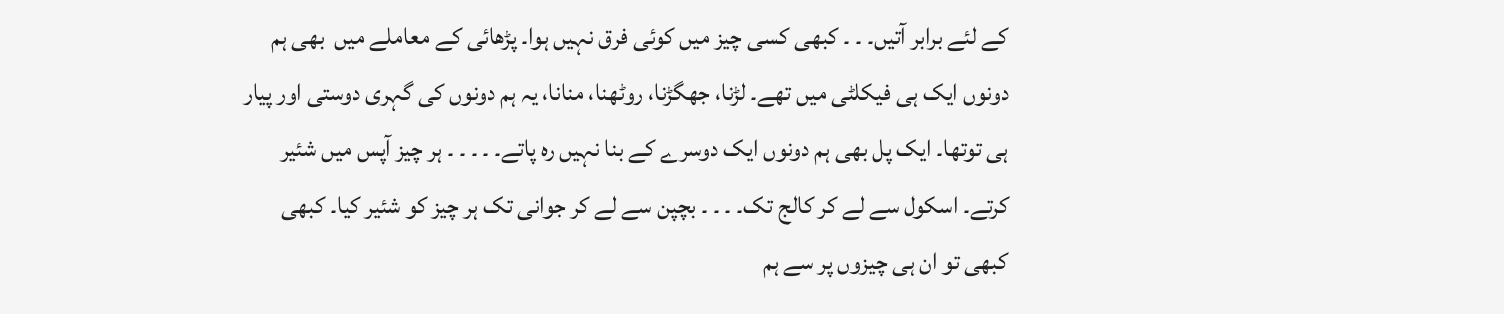کے لئے برابر آتیں۔ ۔ ۔ کبھی کسی چیز میں کوئی فرق نہیں ہوا۔ پڑھائی کے معاملے میں  بھی ہم دونوں ایک ہی فیکلٹی میں تھے۔ لڑنا، جھگڑنا، روٹھنا، منانا، یہ ہم دونوں کی گہری دوستی اور پیار ہی توتھا۔ ایک پل بھی ہم دونوں ایک دوسرے کے بنا نہیں رہ پاتے۔ ۔ ۔ ۔ ۔ ہر چیز آپس میں شئیر کرتے۔ اسکول سے لے کر کالج تک۔ ۔ ۔ ۔ بچپن سے لے کر جوانی تک ہر چیز کو شئیر کیا۔ کبھی کبھی تو ان ہی چیزوں پر سے ہم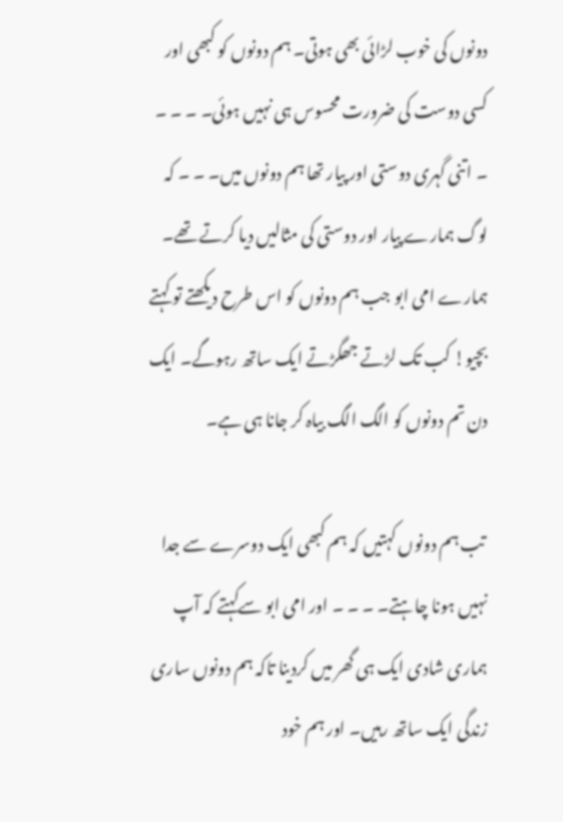دونوں کی خوب لڑائی بھی ہوتی۔ ہم دونوں کو کبھی اور کسی دوست کی ضرورت محسوس ہی نہیں ہوئی۔ ۔ ۔ ۔ ۔ اتنی گہری دوستی اور پیار تھا ہم دونوں میں۔ ۔ ۔ کہ لوگ ہمارے پیار اور دوستی کی مثالیں دیا کرتے تھے۔ ہمارے امی ابو جب ہم دونوں کو اس طرح دیکھتے تو کہتے بچیو! کب تک لڑتے جھگڑتے ایک ساتھ رہوگے۔ ایک دن تم دونوں کو الگ الگ بیاہ کر جانا ہی ہے۔

 تب ہم دونوں کہتیں کہ ہم کبھی ایک دوسرے سے جدا نہیں ہونا چاہتے۔ ۔ ۔ ۔ اور امی ابو سےکہتے کہ آپ ہماری شادی ایک ہی گھر میں کردینا تاکہ ہم دونوں ساری زندگی ایک ساتھ رہیں۔ اور ہم خود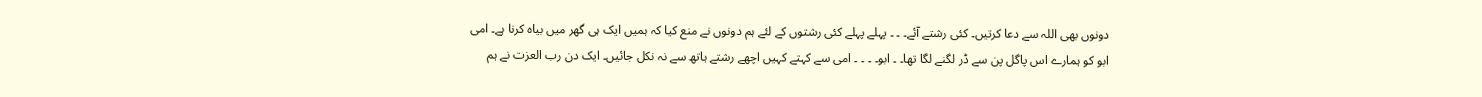دونوں بھی اللہ سے دعا کرتیں۔ کئی رشتے آئے۔ ۔ ۔ پہلے پہلے کئی رشتوں کے لئے ہم دونوں نے منع کیا کہ ہمیں ایک ہی گھر میں بیاہ کرنا ہے۔ امی ابو کو ہمارے اس پاگل پن سے ڈر لگنے لگا تھا۔ ۔ ابو۔ ۔ ۔ ۔ امی سے کہتے کہیں اچھے رشتے ہاتھ سے نہ نکل جائیں۔ ایک دن رب العزت نے ہم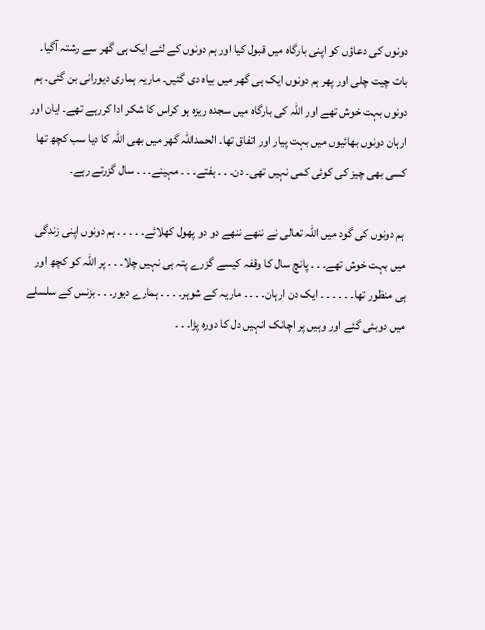دونوں کی دعاؤں کو اپنی بارگاہ میں قبول کیا اور ہم دونوں کے لئے ایک ہی گھر سے رشتہ آگیا۔ بات چیت چلی اور پھر ہم دونوں ایک ہی گھر میں بیاہ دی گئیں۔ ماریہ ہماری دیورانی بن گئی۔ ہم دونوں بہت خوش تھے اور اللہ کی بارگاہ میں سجدہ ریزہ ہو کراس کا شکر ادا کررہے تھے۔ ایان اور ارہان دونوں بھائیوں میں بہت پیار اور اتفاق تھا۔ الحمداللہ گھر میں بھی اللہ کا دیا سب کچھ تھا کسی بھی چیز کی کوئی کمی نہیں تھی۔ دن۔ ۔ ۔ ہفتے۔ ۔ ۔ مہینے۔ ۔ ۔ سال گزرتے رہے۔

 ہم دونوں کی گود میں اللہ تعالی نے ننھے ننھے دو دو پھول کھلائے۔ ۔ ۔ ۔ ۔ ہم دونوں اپنی زندگی میں بہت خوش تھے۔ ۔ ۔ پانچ سال کا وقفہ کیسے گزرے پتہ ہی نہیں چلا۔ ۔ ۔ پر اللہ کو کچھ اور ہی منظور تھا۔ ۔ ۔ ۔ ۔ ۔ ایک دن ارہان۔ ۔ ۔ ۔ ماریہ کے شوہر۔ ۔ ۔ ۔ ہمارے دیور۔ ۔ ۔ بزنس کے سلسلے میں دوبئی گئے اور وہیں پر اچانک انہیں دل کا دورہ پڑا۔ ۔ ۔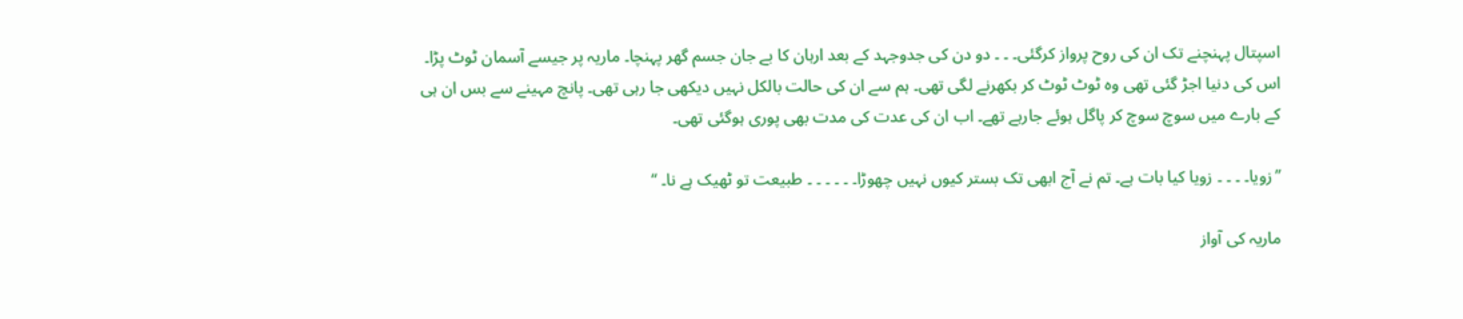اسپتال پہنچنے تک ان کی روح پرواز کرگئی۔ ۔ ۔ دو دن کی جدوجہد کے بعد ارہان کا بے جان جسم گھر پہنچا۔ ماریہ پر جیسے آسمان ٹوٹ پڑا۔ اس کی دنیا اجڑ گئی تھی وہ ٹوٹ ٹوٹ کر بکھرنے لگی تھی۔ ہم سے ان کی حالت بالکل نہیں دیکھی جا رہی تھی۔ پانچ مہینے سے بس ان ہی کے بارے میں سوچ سوچ کر پاگل ہوئے جارہے تھے۔ اب ان کی عدت کی مدت بھی پوری ہوگئی تھی۔

’’زویا۔ ۔ ۔ ۔ زویا کیا بات ہے۔ تم نے آج ابھی تک بستر کیوں نہیں چھوڑا۔ ۔ ۔ ۔ ۔ ۔ طبیعت تو ٹھیک ہے نا۔ ‘‘

ماریہ کی آواز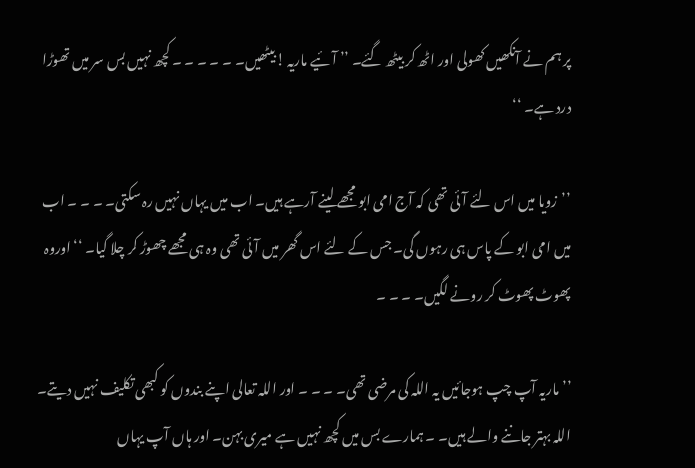پر ہم نے آنکھیں کھولی اور اٹھ کر بیٹھ گئے۔ ’’ آئیے ماریہ !بیٹھیں۔ ۔ ۔ ۔ ۔ ۔ کچھ نہیں بس سر میں تھوڑا درد ہے۔ ‘‘

’’زویا میں اس لئے آئی تھی کہ آج امی ابو مجھے لینے آرہے ہیں۔ اب میں یہاں نہیں رہ سکتی۔ ۔ ۔ ۔ اب میں امی ابو کے پاس ہی رہوں گی۔ جس کے لئے اس گھر میں آئی تھی وہ ہی مجھے چھوڑ کر چلا گیا۔ ‘‘اوروہ پھوٹ پھوٹ کر رونے لگیں۔ ۔ ۔ ۔

’’ماریہ آپ چپ ہوجائیں یہ اللہ کی مرضی تھی۔ ۔ ۔ ۔ اور اللہ تعالی اپنے بندوں کو کبھی تکلیف نہیں دیتے۔ اللہ بہتر جاننے والے ہیں۔ ۔ ہمارے بس میں کچھ نہیں ہے میری بہن۔ اور ہاں آپ یہاں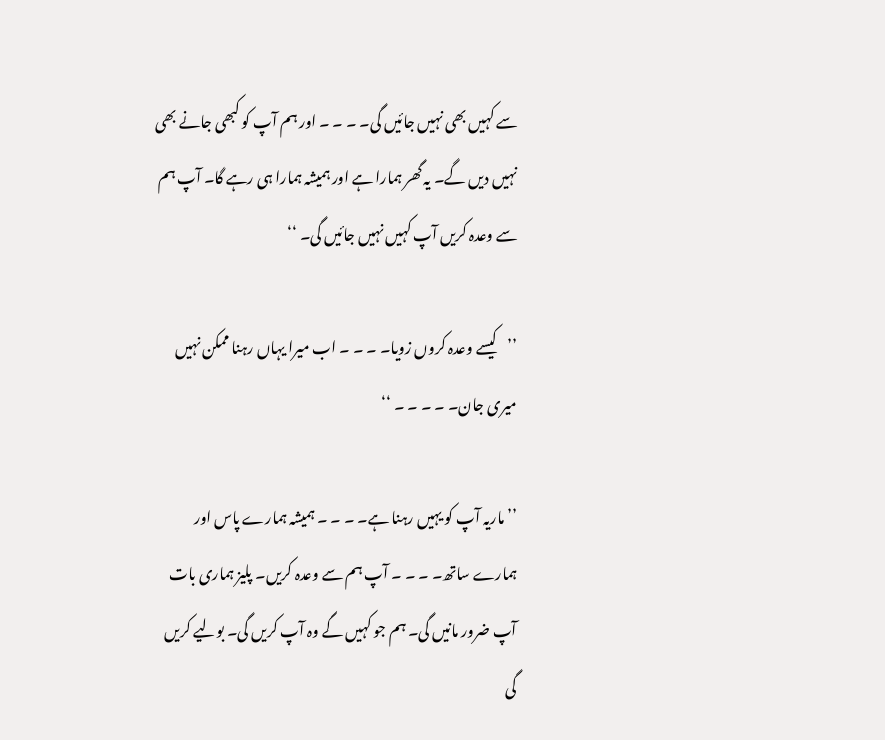سے کہیں بھی نہیں جائیں گی۔ ۔ ۔ ۔ اور ہم آپ کو کبھی جانے بھی نہیں دیں گے۔ یہ گھر ہمارا ہے اور ہمیشہ ہمارا ہی رہے گا۔ آپ ہم سے وعدہ کریں آپ کہیں نہیں جائیں گی۔ ‘‘

’’کیسے وعدہ کروں زویا۔ ۔ ۔ ۔ اب میرا یہاں رہنا ممکن نہیں میری جان۔ ۔ ۔ ۔ ۔ ‘‘

’’ماریہ آپ کو یہیں رہنا ہے۔ ۔ ۔ ۔ ہمیشہ ہمارے پاس اور ہمارے ساتھ۔ ۔ ۔ ۔ آپ ہم سے وعدہ کریں۔ پلیز ہماری بات آپ ضرور مانیں گی۔ ہم جو کہیں گے وہ آپ کریں گی۔ بولیے کریں گی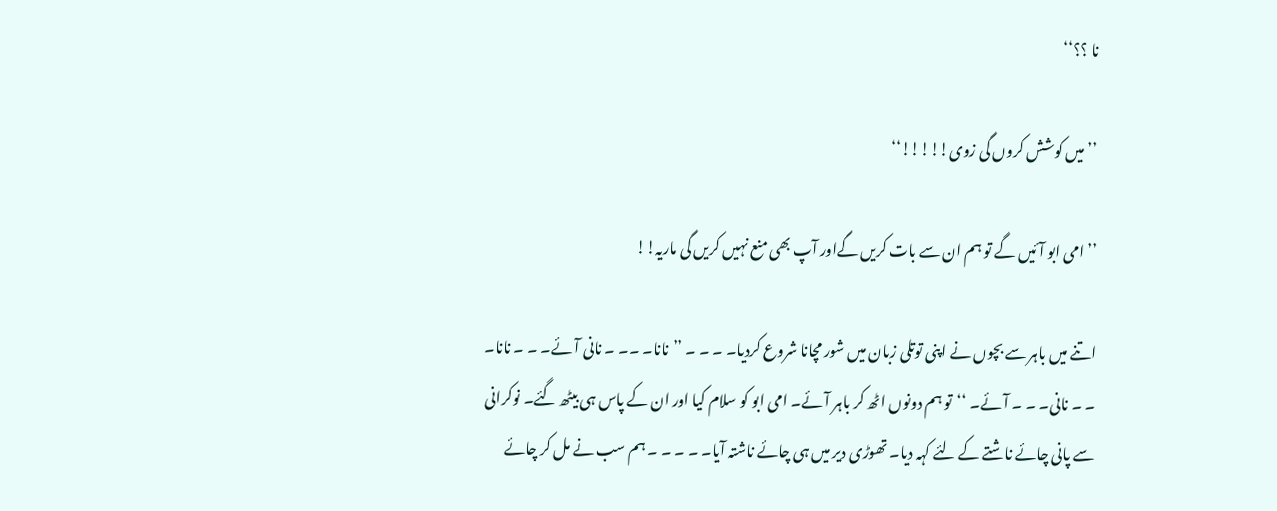نا ؟؟‘‘

’’میں کوشش کروں گی زوی!!!!!‘‘

’’ امی ابو آئیں گے تو ہم ان سے بات کریں گےاور آپ بھی منع نہیں کریں گی ماریہ!!

اتنے میں باہر سے بچوں نے اپنی توتلی زبان میں شور مچانا شروع کردیا۔ ۔ ۔ ۔ ’’نانا۔ ۔۔ ۔ نانی آئے۔ ۔ ۔ نانا۔ ۔ ۔ نانی۔ ۔ ۔ آئے۔ ‘‘تو ہم دونوں اٹھ کر باہر آئے۔ امی ابو کو سلام کیا اور ان کے پاس ہی بیٹھ گئے۔ نوکرانی سے پانی چائے ناشتے کے لئے کہہ دیا۔ تھوڑی دیر میں ہی چائے ناشتہ آیا۔ ۔ ۔ ۔ ۔ ہم سب نے مل کر چائے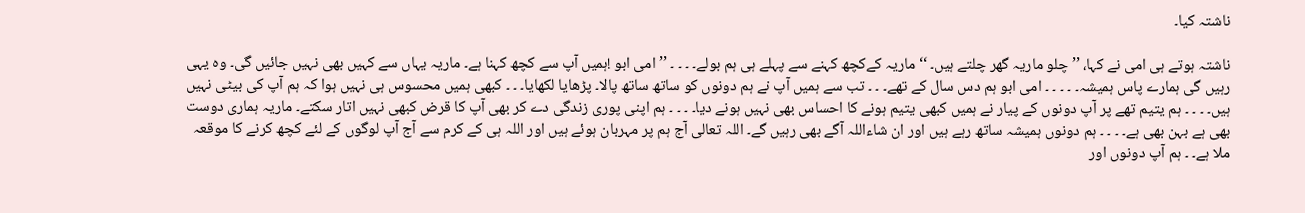ناشتہ کیا۔

ناشتہ ہوتے ہی امی نے کہا، ’’ چلو ماریہ گھر چلتے ہیں۔ ‘‘ ماریہ کےکچھ کہنے سے پہلے ہی ہم بولے۔ ۔ ۔ ۔ ’’امی ابو !ہمیں آپ سے کچھ کہنا ہے۔ ماریہ یہاں سے کہیں بھی نہیں جائیں گی۔ وہ یہی رہیں گی ہمارے پاس ہمیشہ۔ ۔ ۔ ۔ ۔ امی ابو ہم دس سال کے تھے۔ ۔ ۔ تب سے ہمیں آپ نے ہم دونوں کو ساتھ ساتھ پالا۔ پڑھایا لکھایا۔ ۔ ۔ کبھی ہمیں محسوس ہی نہیں ہوا کہ ہم آپ کی بیٹی نہیں ہیں۔ ۔ ۔ ۔ ہم یتیم تھے پر آپ دونوں کے پیار نے ہمیں کبھی یتیم ہونے کا احساس بھی نہیں ہونے دیا۔ ۔ ۔ ۔ ہم اپنی پوری زندگی دے کر بھی آپ کا قرض کبھی نہیں اتار سکتے۔ ماریہ ہماری دوست بھی ہے بہن بھی ہے۔ ۔ ۔ ۔ ہم دونوں ہمیشہ ساتھ رہے ہیں اور ان شاءاللہ آگے بھی رہیں گے۔ اللہ تعالی آج ہم پر مہربان ہوئے ہیں اور اللہ ہی کے کرم سے آج آپ لوگوں کے لئے کچھ کرنے کا موقعہ ملا ہے۔ ۔ ہم آپ دونوں اور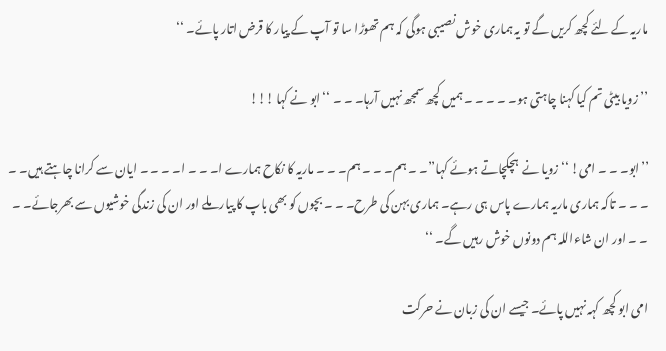ماریہ کے لئے کچھ کریں گے تو یہ ہماری خوش نصیبی ہوگی کہ ہم تھوڑا سا تو آپ کے پیار کا قرض اتار پائے۔ ‘‘

’’زویا بیٹی تم کیا کہنا چاہتی ہو۔ ۔ ۔ ۔ ۔ ہمیں کچھ سمجھ نہیں آرہا۔ ۔ ۔ ‘‘ابو نے کہا !!!

’’ابو۔ ۔ ۔ امی! ‘‘ زویا نے  ہچکچاتے ہوئے کہا’’۔ ۔ ہم۔ ۔ ۔ ہم۔ ۔ ۔ ماریہ کا نکاح ہمارے ا۔ ۔ ۔ ا۔ ۔ ۔ ۔ ایان سے کرانا چاہتے ہیں۔ ۔ ۔ ۔ ۔ تاکہ ہماری ماریہ ہمارے پاس ہی رہے۔ ہماری بہن کی طرح۔ ۔ ۔ بچوں کو بھی باپ کا پیار ملے اور ان کی زندگی خوشیوں سے بھرجائے۔ ۔ ۔ ۔ اور ان شاءاللہ ہم دونوں خوش رہیں گے۔ ‘‘

امی ابو کچھ کہہ نہیں پائے۔ جیسے ان کی زبان نے حرکت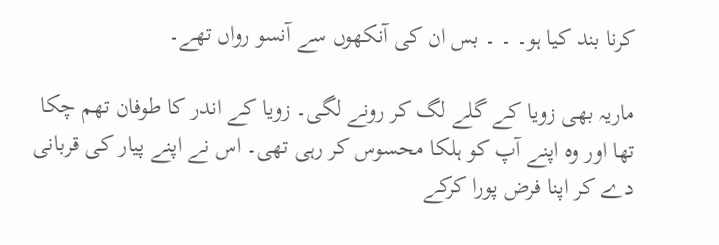کرنا بند کیا ہو۔ ۔ ۔ بس ان کی آنکھوں سے آنسو رواں تھے۔

ماریہ بھی زویا کے گلے لگ کر رونے لگی۔ زویا کے اندر کا طوفان تھم چکا تھا اور وہ اپنے آپ کو ہلکا محسوس کر رہی تھی۔ اس نے اپنے پیار کی قربانی دے کر اپنا فرض پورا کرکے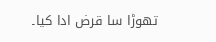تھوڑا سا قرض ادا کیا۔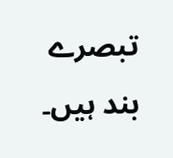تبصرے بند ہیں۔